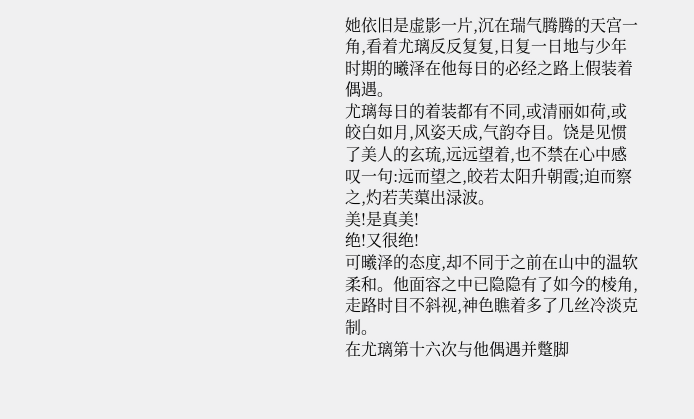她依旧是虚影一片,沉在瑞气腾腾的天宫一角,看着尤璃反反复复,日复一日地与少年时期的曦泽在他每日的必经之路上假装着偶遇。
尤璃每日的着装都有不同,或清丽如荷,或皎白如月,风姿天成,气韵夺目。饶是见惯了美人的玄琉,远远望着,也不禁在心中感叹一句:远而望之,皎若太阳升朝霞;迫而察之,灼若芙蕖出渌波。
美!是真美!
绝!又很绝!
可曦泽的态度,却不同于之前在山中的温软柔和。他面容之中已隐隐有了如今的棱角,走路时目不斜视,神色瞧着多了几丝冷淡克制。
在尤璃第十六次与他偶遇并蹩脚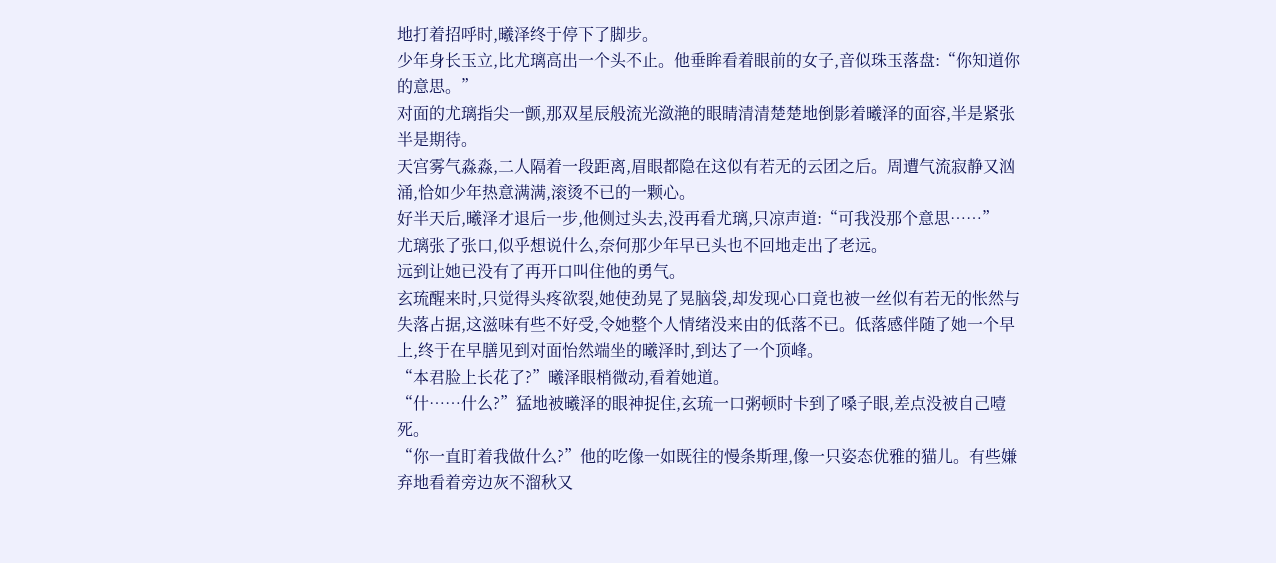地打着招呼时,曦泽终于停下了脚步。
少年身长玉立,比尤璃高出一个头不止。他垂眸看着眼前的女子,音似珠玉落盘:“你知道你的意思。”
对面的尤璃指尖一颤,那双星辰般流光潋滟的眼睛清清楚楚地倒影着曦泽的面容,半是紧张半是期待。
天宫雾气淼淼,二人隔着一段距离,眉眼都隐在这似有若无的云团之后。周遭气流寂静又汹涌,恰如少年热意满满,滚烫不已的一颗心。
好半天后,曦泽才退后一步,他侧过头去,没再看尤璃,只凉声道:“可我没那个意思……”
尤璃张了张口,似乎想说什么,奈何那少年早已头也不回地走出了老远。
远到让她已没有了再开口叫住他的勇气。
玄琉醒来时,只觉得头疼欲裂,她使劲晃了晃脑袋,却发现心口竟也被一丝似有若无的怅然与失落占据,这滋味有些不好受,令她整个人情绪没来由的低落不已。低落感伴随了她一个早上,终于在早膳见到对面怡然端坐的曦泽时,到达了一个顶峰。
“本君脸上长花了?”曦泽眼梢微动,看着她道。
“什……什么?”猛地被曦泽的眼神捉住,玄琉一口粥顿时卡到了嗓子眼,差点没被自己噎死。
“你一直盯着我做什么?”他的吃像一如既往的慢条斯理,像一只姿态优雅的猫儿。有些嫌弃地看着旁边灰不溜秋又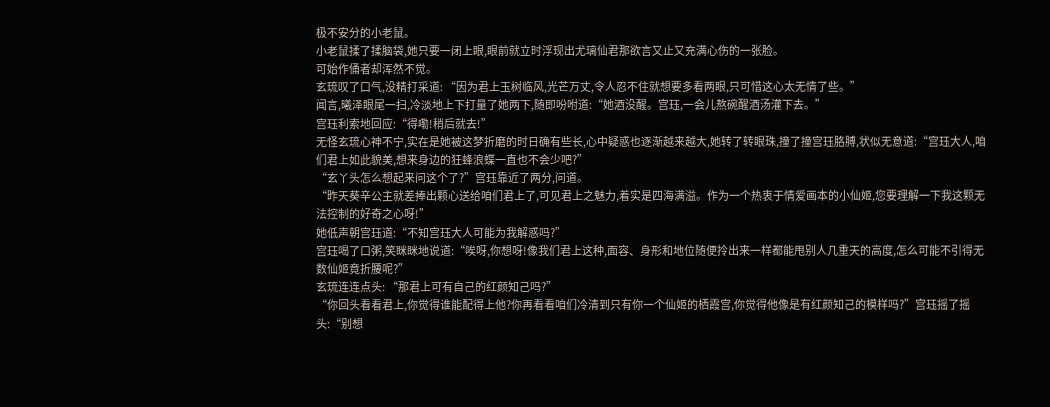极不安分的小老鼠。
小老鼠揉了揉脑袋,她只要一闭上眼,眼前就立时浮现出尤璃仙君那欲言又止又充满心伤的一张脸。
可始作俑者却浑然不觉。
玄琉叹了口气,没精打采道: “因为君上玉树临风,光芒万丈,令人忍不住就想要多看两眼,只可惜这心太无情了些。”
闻言,曦泽眼尾一扫,冷淡地上下打量了她两下,随即吩咐道:“她酒没醒。宫珏,一会儿熬碗醒酒汤灌下去。”
宫珏利索地回应:“得嘞!稍后就去!”
无怪玄琉心神不宁,实在是她被这梦折磨的时日确有些长,心中疑惑也逐渐越来越大,她转了转眼珠,撞了撞宫珏胳膊,状似无意道:“宫珏大人,咱们君上如此貌美,想来身边的狂蜂浪蝶一直也不会少吧?”
“玄丫头怎么想起来问这个了?”宫珏靠近了两分,问道。
“昨天葵辛公主就差捧出颗心送给咱们君上了,可见君上之魅力,着实是四海满溢。作为一个热衷于情爱画本的小仙姬,您要理解一下我这颗无法控制的好奇之心呀!”
她低声朝宫珏道:“不知宫珏大人可能为我解惑吗?”
宫珏喝了口粥,笑眯眯地说道:“唉呀,你想呀!像我们君上这种,面容、身形和地位随便拎出来一样都能甩别人几重天的高度,怎么可能不引得无数仙姬竟折腰呢?”
玄琉连连点头: “那君上可有自己的红颜知己吗?”
“你回头看看君上,你觉得谁能配得上他?你再看看咱们冷清到只有你一个仙姬的栖霞宫,你觉得他像是有红颜知己的模样吗?”宫珏摇了摇头:“别想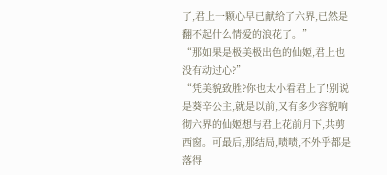了,君上一颗心早已献给了六界,已然是翻不起什么情爱的浪花了。”
“那如果是极美极出色的仙姬,君上也没有动过心?”
“凭美貌致胜?你也太小看君上了!别说是葵辛公主,就是以前,又有多少容貌响彻六界的仙姬想与君上花前月下,共剪西窗。可最后,那结局,啧啧,不外乎都是落得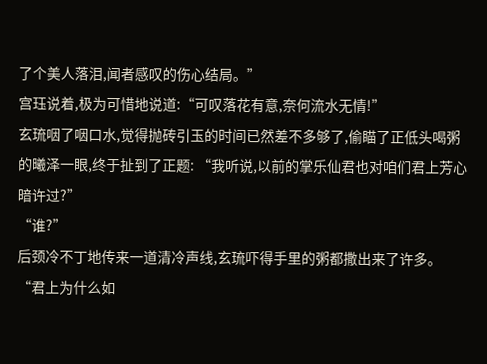了个美人落泪,闻者感叹的伤心结局。”
宫珏说着,极为可惜地说道:“可叹落花有意,奈何流水无情!”
玄琉咽了咽口水,觉得抛砖引玉的时间已然差不多够了,偷瞄了正低头喝粥的曦泽一眼,终于扯到了正题: “我听说,以前的掌乐仙君也对咱们君上芳心暗许过?”
“谁?”
后颈冷不丁地传来一道清冷声线,玄琉吓得手里的粥都撒出来了许多。
“君上为什么如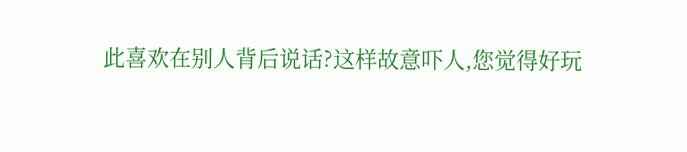此喜欢在别人背后说话?这样故意吓人,您觉得好玩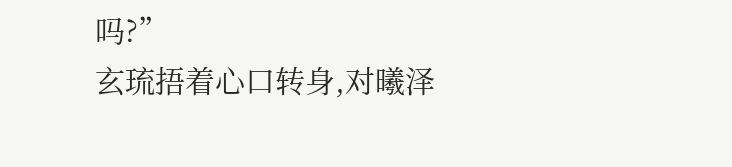吗?”
玄琉捂着心口转身,对曦泽